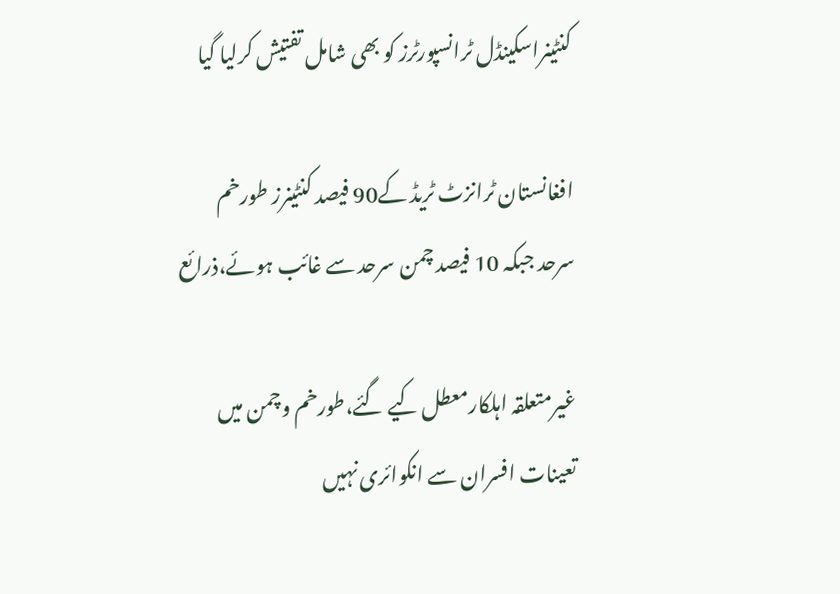کنٹینراسکینڈل ٹرانسپورٹرز کو بھی شامل تفتیش کرلیا گیا

افغانستان ٹرانزٹ ٹریڈ کے90 فیصد کنٹینرز طورخم سرحد جبکہ 10 فیصد چمن سرحد سے غائب ہوئے،ذرائع

غیرمتعلقہ اہلکارمعطل کیے گئے،طورخم وچمن میں تعینات افسران سے انکوائری نہیں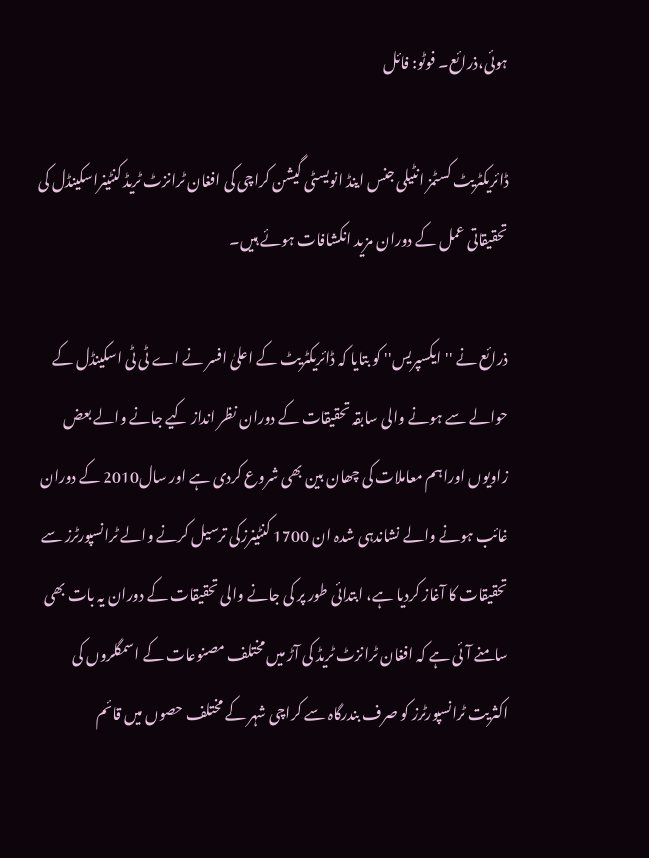ہوئی،ذرائع۔ فوٹو: فائل

ڈائریکٹریٹ کسٹمز انٹیلی جنس اینڈ انویسٹی گیشن کراچی کی افغان ٹرانزٹ ٹریڈ کنٹینراسکینڈل کی تحقیقاتی عمل کے دوران مزید انکشافات ہوئے ہیں۔

ذرائع نے ''ایکسپریس'' کو بتایا کہ ڈائریکٹریٹ کے اعلیٰ افسر نے اے ٹی ٹی اسکینڈل کے حوالے سے ہونے والی سابقہ تحقیقات کے دوران نظر انداز کیے جانے والے بعض زاویوں اوراہم معاملات کی چھان بین بھی شروع کردی ہے اور سال2010 کے دوران غائب ہونے والے نشاندہی شدہ ان 1700 کنٹینرزکی ترسیل کرنے والے ٹرانسپورٹرز سے تحقیقات کا آغاز کردیا ہے، ابتدائی طور پر کی جانے والی تحقیقات کے دوران یہ بات بھی سامنے آئی ہے کہ افغان ٹرانزٹ ٹریڈ کی آڑ میں مختلف مصنوعات کے اسمگلروں کی اکثریت ٹرانسپورٹرز کو صرف بندرگاہ سے کراچی شہر کے مختلف حصوں میں قائم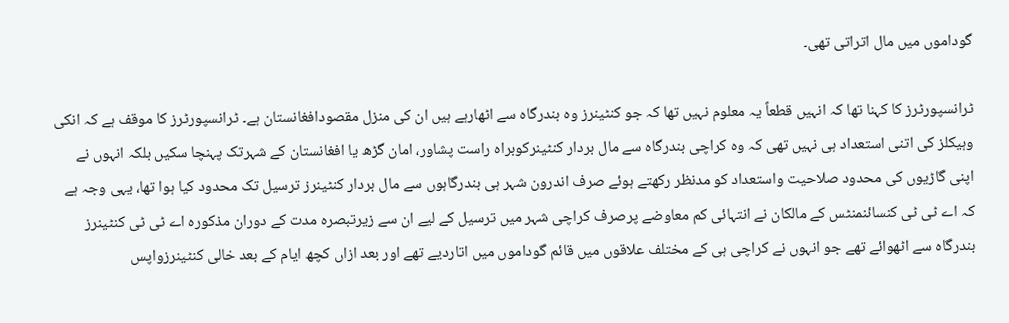گوداموں میں مال اتراتی تھی۔

ٹرانسپورٹرز کا کہنا تھا کہ انہیں قطعاً یہ معلوم نہیں تھا کہ جو کنٹینرز وہ بندرگاہ سے اٹھارہے ہیں ان کی منزل مقصودافغانستان ہے۔ ٹرانسپورٹرز کا موقف ہے کہ انکی وہیکلز کی اتنی استعداد ہی نہیں تھی کہ وہ کراچی بندرگاہ سے مال بردار کنٹینرکوبراہ راست پشاور، امان گڑھ یا افغانستان کے شہرتک پہنچا سکیں بلکہ انہوں نے اپنی گاڑیوں کی محدود صلاحیت واستعداد کو مدنظر رکھتے ہوئے صرف اندرون شہر ہی بندرگاہوں سے مال بردار کنٹینرز ترسیل تک محدود کیا ہوا تھا، یہی وجہ ہے کہ اے ٹی ٹی کنسائنمنٹس کے مالکان نے انتہائی کم معاوضے پرصرف کراچی شہر میں ترسیل کے لیے ان سے زیرتبصرہ مدت کے دوران مذکورہ اے ٹی ٹی کنٹینرز بندرگاہ سے اٹھوائے تھے جو انہوں نے کراچی ہی کے مختلف علاقوں میں قائم گوداموں میں اتاردیے تھے اور بعد ازاں کچھ ایام کے بعد خالی کنٹینرزواپس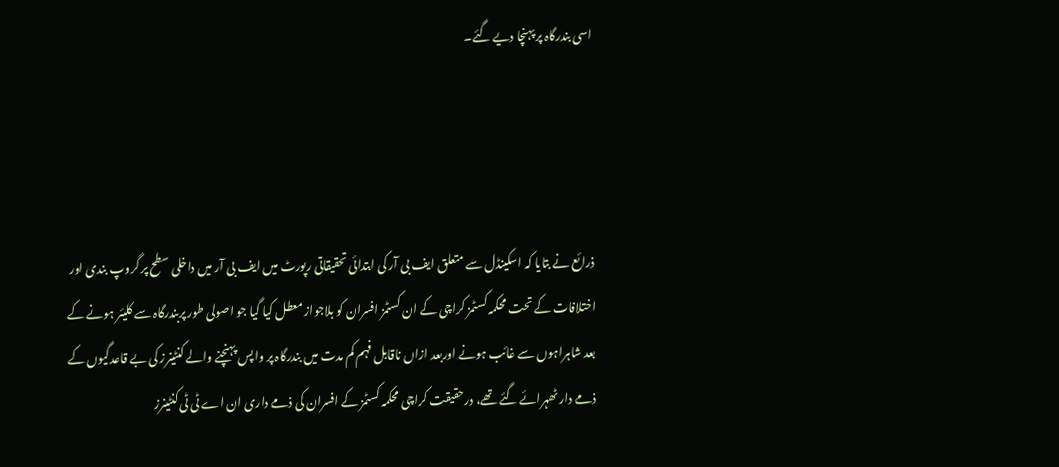اسی بندرگاہ پر پہنچا دیے گئے۔




ذرائع نے بتایا کہ اسکینڈل سے متعلق ایف بی آر کی ابتدائی تحقیقاتی رپورٹ میں ایف بی آر میں داخلی سطح پر گروپ بندی اور اختلافات کے تحت محکمہ کسٹمز کراچی کے ان کسٹمز افسران کو بلاجواز معطل کیا گیا جو اصولی طور پربندرگاہ سے کلیئر ہونے کے بعد شاہراہوں سے غائب ہونے اوربعد ازاں ناقابل فہم کم مدت میں بندرگاہ پر واپس پہنچنے والے کنٹینرز کی بے قاعدگیوں کے ذمے دار ٹھہرائے گئے تھے، درحقیقت کراچی محکمہ کسٹمز کے افسران کی ذمے داری ان اے ٹی ٹی کنٹینرز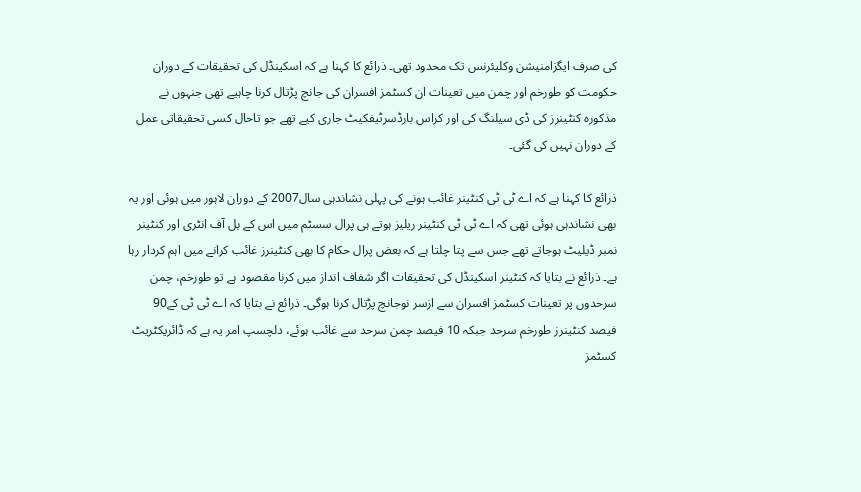کی صرف ایگزامنیشن وکلیئرنس تک محدود تھی۔ ذرائع کا کہنا ہے کہ اسکینڈل کی تحقیقات کے دوران حکومت کو طورخم اور چمن میں تعینات ان کسٹمز افسران کی جانچ پڑتال کرنا چاہیے تھی جنہوں نے مذکورہ کنٹینرز کی ڈی سیلنگ کی اور کراس بارڈسرٹیفکیٹ جاری کیے تھے جو تاحال کسی تحقیقاتی عمل کے دوران نہیں کی گئی۔

ذرائع کا کہنا ہے کہ اے ٹی ٹی کنٹینر غائب ہونے کی پہلی نشاندہی سال2007 کے دوران لاہور میں ہوئی اور یہ بھی نشاندہی ہوئی تھی کہ اے ٹی ٹی کنٹینر ریلیز ہوتے ہی پرال سسٹم میں اس کے بل آف انٹری اور کنٹینر نمبر ڈیلیٹ ہوجاتے تھے جس سے پتا چلتا ہے کہ بعض پرال حکام کا بھی کنٹینرز غائب کرانے میں اہم کردار رہا ہے۔ ذرائع نے بتایا کہ کنٹینر اسکینڈل کی تحقیقات اگر شفاف انداز میں کرنا مقصود ہے تو طورخم، چمن سرحدوں پر تعینات کسٹمز افسران سے ازسر نوجانچ پڑتال کرنا ہوگی۔ ذرائع نے بتایا کہ اے ٹی ٹی کے90 فیصد کنٹینرز طورخم سرحد جبکہ 10 فیصد چمن سرحد سے غائب ہوئے، دلچسپ امر یہ ہے کہ ڈائریکٹریٹ کسٹمز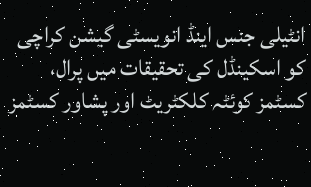انٹیلی جنس اینڈ انویسٹی گیشن کراچی کو اسکینڈل کی تحقیقات میں پرال، کسٹمز کوئٹہ کلکٹریٹ اور پشاور کسٹمز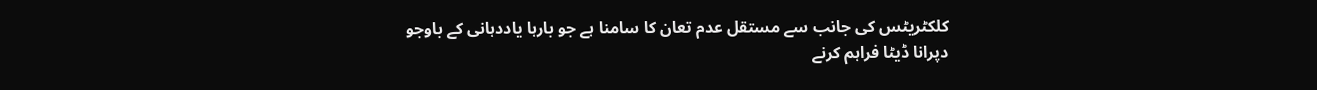کلکٹریٹس کی جانب سے مستقل عدم تعان کا سامنا ہے جو بارہا یاددہانی کے باوجو دپرانا ڈیٹا فراہم کرنے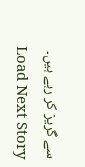سے گریز کر رہے ہیں۔
Load Next Story